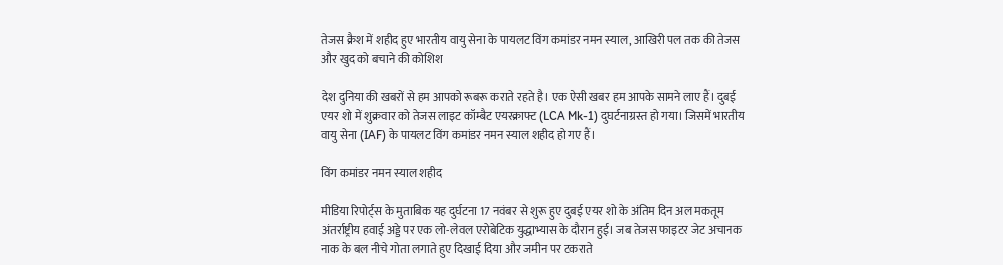तेजस क्रैश में शहीद हुए भारतीय वायु सेना के पायलट विंग कमांडर नमन स्याल, आखिरी पल तक की तेजस और खुद को बचाने की कोशिश

देश दुनिया की खबरों से हम आपको रूबरू कराते रहते है। एक ऐसी खबर हम आपके सामने लाए हैं। दुबई एयर शो में शुक्रवार को तेजस लाइट कॉम्बैट एयरक्राफ्ट (LCA Mk-1) दुघर्टनाग्रस्त हो गया। जिसमें भारतीय वायु सेना (IAF) के पायलट विंग कमांडर नमन स्याल शहीद हो गए हैं।

विंग कमांडर नमन स्याल शहीद

मीडिया रिपोर्ट्स के मुताबिक यह दुर्घटना 17 नवंबर से शुरू हुए दुबई एयर शो के अंतिम दिन अल मकतूम अंतर्राष्ट्रीय हवाई अड्डे पर एक लो-लेवल एरोबेटिक युद्धाभ्यास के दौरान हुई। जब तेजस फाइटर जेट अचानक नाक के बल नीचे गोता लगाते हुए दिखाई दिया और जमीन पर टकराते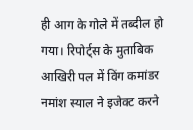ही आग के गोले में तब्दील हो गया। रिपोर्ट्स के मुताबिक आखिरी पल में विंग कमांडर नमांश स्याल ने इजेक्ट करने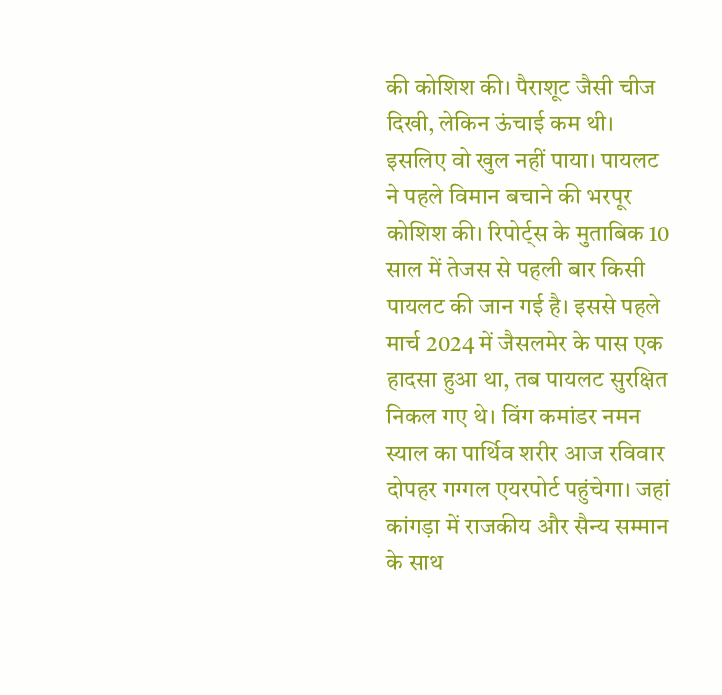की कोशिश की। पैराशूट जैसी चीज दिखी, लेकिन ऊंचाई कम थी। इसलिए वो खुल नहीं पाया। पायलट ने पहले विमान बचाने की भरपूर कोशिश की। रिपोर्ट्स के मुताबिक 10 साल में तेजस से पहली बार किसी पायलट की जान गई है। इससे पहले मार्च 2024 में जैसलमेर के पास एक हादसा हुआ था, तब पायलट सुरक्षित निकल गए थे। विंग कमांडर नमन स्याल का पार्थिव शरीर आज रविवार दोपहर गग्गल एयरपोर्ट पहुंचेगा। जहां कांगड़ा में राजकीय और सैन्य सम्मान के साथ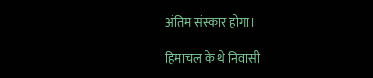अंतिम संस्कार होगा।

हिमाचल के थे निवासी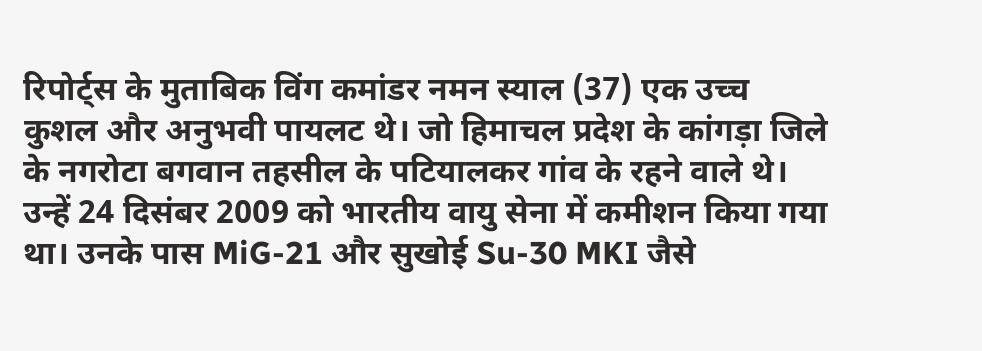रिपोर्ट्स के मुताबिक विंग कमांडर नमन स्याल (37) एक उच्च कुशल और अनुभवी पायलट थे। जो हिमाचल प्रदेश के कांगड़ा जिले के नगरोटा बगवान तहसील के पटियालकर गांव के रहने वाले थे। उन्हें 24 दिसंबर 2009 को भारतीय वायु सेना में कमीशन किया गया था। उनके पास MiG-21 और सुखोई Su-30 MKI जैसे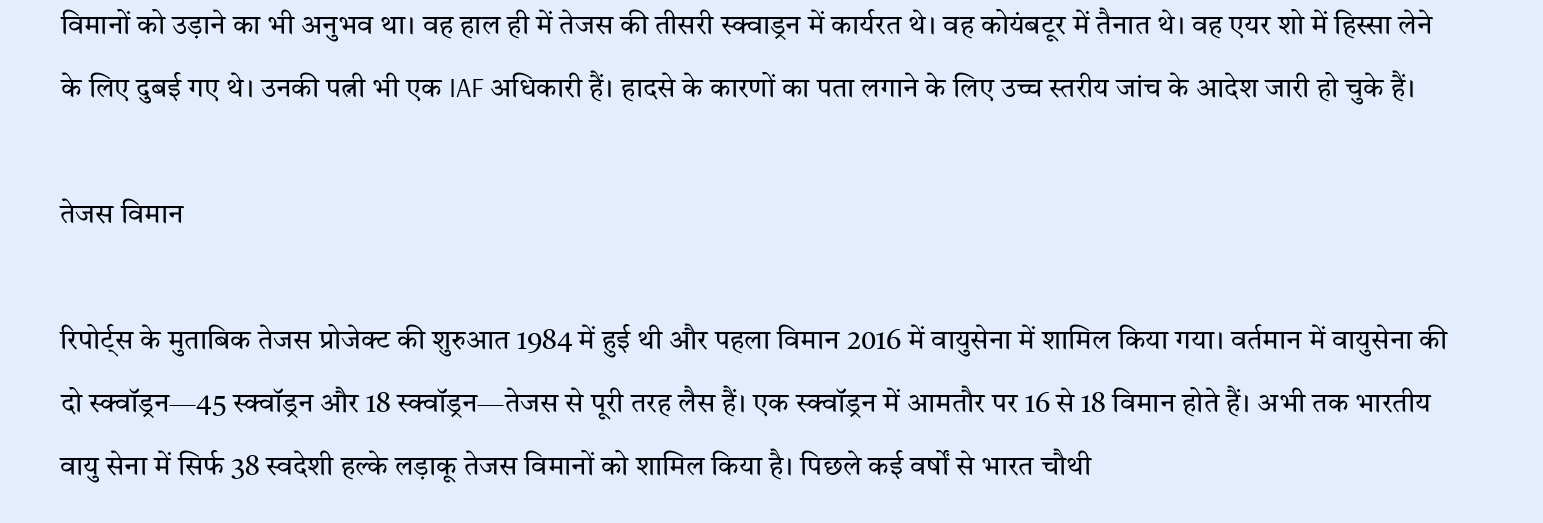विमानों को उड़ाने का भी अनुभव था। वह हाल ही में तेजस की तीसरी स्क्वाड्रन में कार्यरत थे। वह कोयंबटूर में तैनात थे। वह एयर शो में हिस्सा लेने के लिए दुबई गए थे। उनकी पत्नी भी एक IAF अधिकारी हैं। हादसे के कारणों का पता लगाने के लिए उच्च स्तरीय जांच के आदेश जारी हो चुके हैं।

तेजस विमान

रिपोर्ट्स के मुताबिक तेजस प्रोजेक्ट की शुरुआत 1984 में हुई थी और पहला विमान 2016 में वायुसेना में शामिल किया गया। वर्तमान में वायुसेना की दो स्क्वॉड्रन—45 स्क्वॉड्रन और 18 स्क्वॉड्रन—तेजस से पूरी तरह लैस हैं। एक स्क्वॉड्रन में आमतौर पर 16 से 18 विमान होते हैं। अभी तक भारतीय वायु सेना में सिर्फ 38 स्वदेशी हल्के लड़ाकू तेजस विमानों को शामिल किया है। पिछले कई वर्षों से भारत चौथी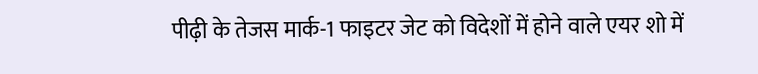पीढ़ी के तेजस मार्क-1 फाइटर जेट को विदेशों में होने वाले एयर शो में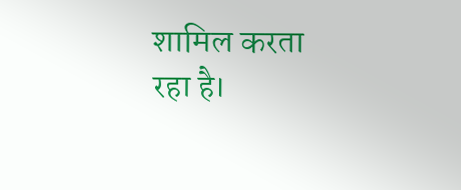शामिल करता रहा है।